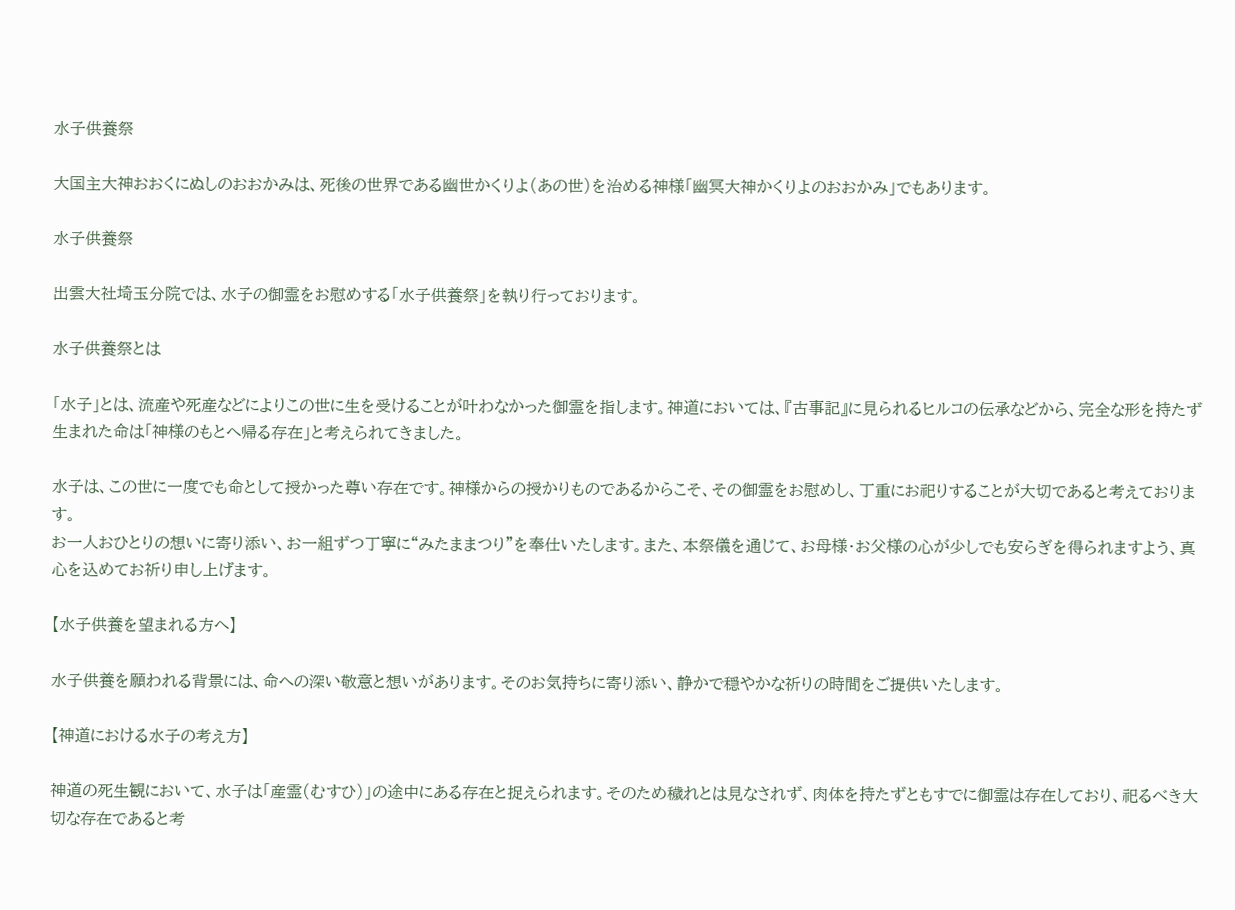水子供養祭

大国主大神おおくにぬしのおおかみは、死後の世界である幽世かくりよ(あの世)を治める神様「幽冥大神かくりよのおおかみ」でもあります。

水子供養祭

出雲大社埼玉分院では、水子の御霊をお慰めする「水子供養祭」を執り行っております。

水子供養祭とは

「水子」とは、流産や死産などによりこの世に生を受けることが叶わなかった御霊を指します。神道においては、『古事記』に見られるヒルコの伝承などから、完全な形を持たず生まれた命は「神様のもとへ帰る存在」と考えられてきました。

水子は、この世に一度でも命として授かった尊い存在です。神様からの授かりものであるからこそ、その御霊をお慰めし、丁重にお祀りすることが大切であると考えております。
お一人おひとりの想いに寄り添い、お一組ずつ丁寧に“みたままつり”を奉仕いたします。また、本祭儀を通じて、お母様・お父様の心が少しでも安らぎを得られますよう、真心を込めてお祈り申し上げます。

【水子供養を望まれる方へ】

水子供養を願われる背景には、命への深い敬意と想いがあります。そのお気持ちに寄り添い、静かで穏やかな祈りの時間をご提供いたします。

【神道における水子の考え方】

神道の死生観において、水子は「産霊(むすひ)」の途中にある存在と捉えられます。そのため穢れとは見なされず、肉体を持たずともすでに御霊は存在しており、祀るべき大切な存在であると考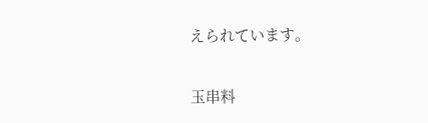えられています。

玉串料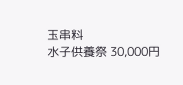玉串料
水子供養祭 30,000円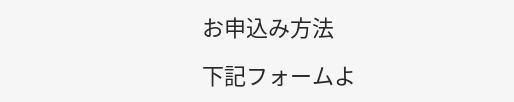お申込み方法

下記フォームよ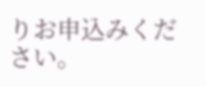りお申込みください。